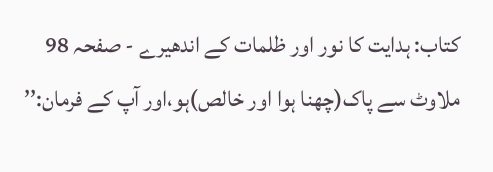کتاب: ہدایت کا نور اور ظلمات کے اندھیرے - صفحہ 98
ملاوٹ سے پاک(چھنا ہوا اور خالص)ہو،اور آپ کے فرمان:’’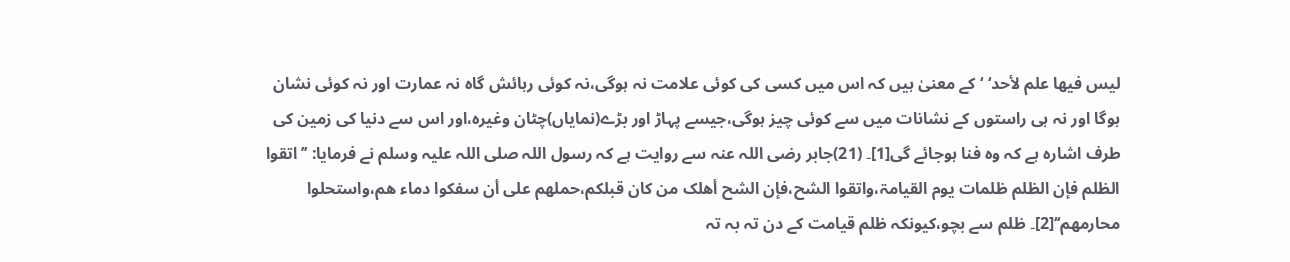لیس فیھا علم لأحد‘ ‘کے معنیٰ ہیں کہ اس میں کسی کی کوئی علامت نہ ہوگی،نہ کوئی رہائش گاہ نہ عمارت اور نہ کوئی نشان ہوگا اور نہ ہی راستوں کے نشانات میں سے کوئی چیز ہوگی،جیسے پہاڑ اور بڑے(نمایاں)چٹان وغیرہ،اور اس سے دنیا کی زمین کی طرف اشارہ ہے کہ وہ فنا ہوجائے گی[1]۔ (21)جابر رضی اللہ عنہ سے روایت ہے کہ رسول اللہ صلی اللہ علیہ وسلم نے فرمایا: ’’اتقوا الظلم فإن الظلم ظلمات یوم القیامۃ،واتقوا الشح،فإن الشح أھلک من کان قبلکم،حملھم علی أن سفکوا دماء ھم،واستحلوا محارمھم‘‘[2]۔ ظلم سے بچو،کیونکہ ظلم قیامت کے دن تہ بہ تہ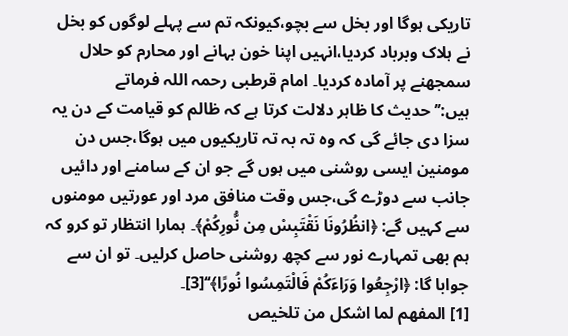تاریکی ہوگا اور بخل سے بچو،کیونکہ تم سے پہلے لوگوں کو بخل نے ہلاک وبرباد کردیا،انہیں اپنا خون بہانے اور محارم کو حلال سمجھنے پر آمادہ کردیا۔ امام قرطبی رحمہ اللہ فرماتے ہیں:’’حدیث کا ظاہر دلالت کرتا ہے کہ ظالم کو قیامت کے دن یہ سزا دی جائے گی کہ وہ تہ بہ تہ تاریکیوں میں ہوگا،جس دن مومنین ایسی روشنی میں ہوں گے جو ان کے سامنے اور دائیں جانب سے دوڑے گی،جس وقت منافق مرد اور عورتیں مومنوں سے کہیں گے: ﴿انظُرُونَا نَقْتَبِسْ مِن نُّورِكُمْ﴾۔ ہمارا انتظار تو کرو کہ ہم بھی تمہارے نور سے کچھ روشنی حاصل کرلیں۔ تو ان سے جوابا گا: ﴿ارْجِعُوا وَرَاءَكُمْ فَالْتَمِسُوا نُورًا﴾‘‘[3]۔
[1] المفھم لما اشکل من تلخیص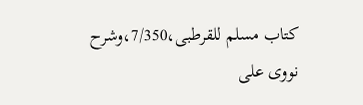کتاب مسلم للقرطبی،7/350،وشرح نووی علی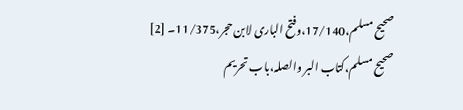صحیح مسلم،17/140،وفتح الباری لابن حجر،11/375۔ [2] صحیح مسلم،کتاب البر والصلہ،باب تحریم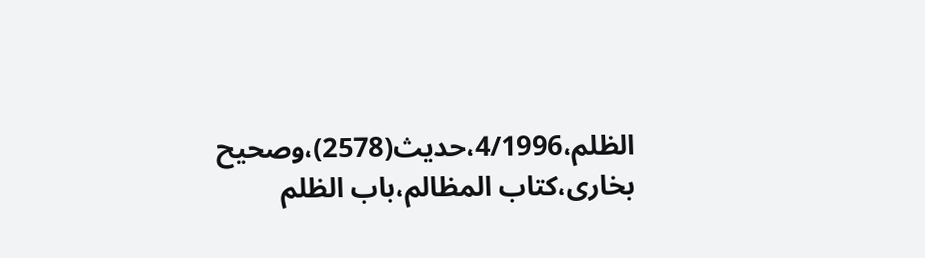الظلم،4/1996،حدیث(2578)،وصحیح بخاری،کتاب المظالم،باب الظلم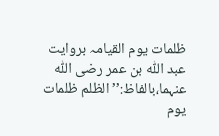ظلمات یوم القیامہ بروایت عبد اللّٰه بن عمر رضی اللّٰه عنہما،بالفاظ:’’الظلم ظلمات یوم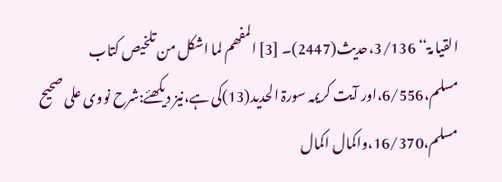القیامۃ‘‘ 3/136،حدیث(2447)۔ [3] المفھم لما اشکل من تلخیص کتاب مسلم،6/556،اور آیت کریمہ سورۃ الحدید(13)کی ہے،نیز دیکھئے:شرح نووی علی صحیح مسلم،16/370،واکمال اکمال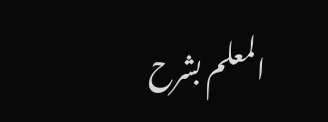المعلم بشرح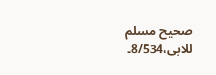صحیح مسلم للابی،8/534۔